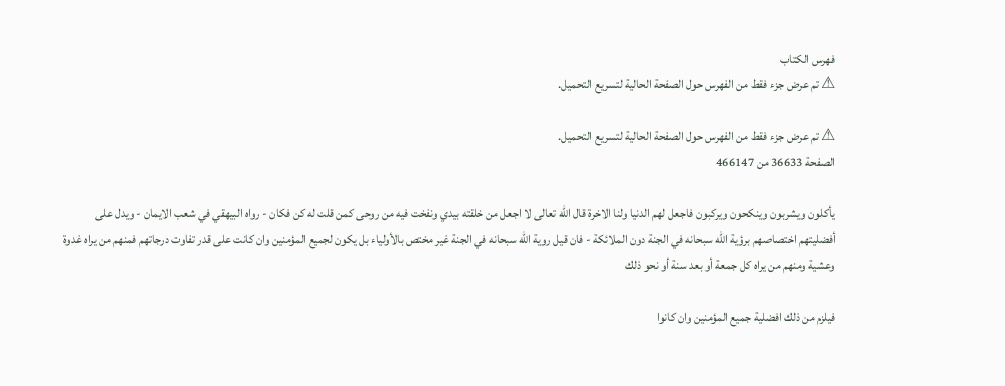فهرس الكتاب
⚠ تم عرض جزء فقط من الفهرس حول الصفحة الحالية لتسريع التحميل.

⚠ تم عرض جزء فقط من الفهرس حول الصفحة الحالية لتسريع التحميل.
الصفحة 36633 من 466147

يأكلون ويشربون وينكحون ويركبون فاجعل لهم الدنيا ولنا الاخرة قال الله تعالى لا اجعل من خلقته بيدي ونفخت فيه من روحى كمن قلت له كن فكان - رواه البيهقي في شعب الايمان - ويدل على أفضليتهم اختصاصهم برؤية الله سبحانه في الجنة دون الملائكة - فان قيل روية الله سبحانه في الجنة غير مختص بالأولياء بل يكون لجميع المؤمنين وان كانت على قدر تفاوت درجاتهم فمنهم من يراه غدوة وعشية ومنهم من يراه كل جمعة أو بعد سنة أو نحو ذلك

فيلزم من ذلك افضلية جميع المؤمنين وان كانوا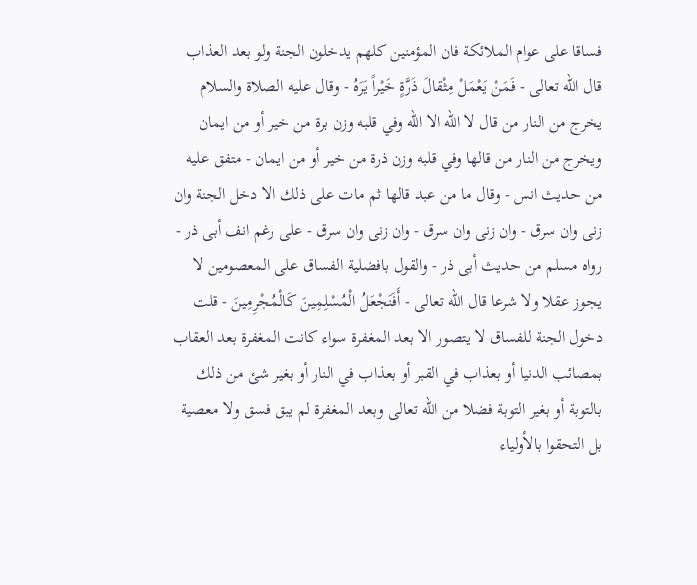فساقا على عوام الملائكة فان المؤمنين كلهم يدخلون الجنة ولو بعد العذاب قال الله تعالى - فَمَنْ يَعْمَلْ مِثْقالَ ذَرَّةٍ خَيْراً يَرَهُ - وقال عليه الصلاة والسلام يخرج من النار من قال لا الله الا الله وفي قلبه وزن برة من خير أو من ايمان ويخرج من النار من قالها وفي قلبه وزن ذرة من خير أو من ايمان - متفق عليه من حديث انس - وقال ما من عبد قالها ثم مات على ذلك الا دخل الجنة وان زنى وان سرق - وان زنى وان سرق - وان زنى وان سرق - على رغم انف أبى ذر - رواه مسلم من حديث أبى ذر - والقول بافضلية الفساق على المعصومين لا يجوز عقلا ولا شرعا قال الله تعالى - أَفَنَجْعَلُ الْمُسْلِمِينَ كَالْمُجْرِمِينَ - قلت دخول الجنة للفساق لا يتصور الا بعد المغفرة سواء كانت المغفرة بعد العقاب بمصائب الدنيا أو بعذاب في القبر أو بعذاب في النار أو بغير شئ من ذلك بالتوبة أو بغير التوبة فضلا من الله تعالى وبعد المغفرة لم يبق فسق ولا معصية بل التحقوا بالأولياء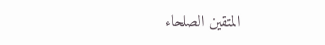المتقين الصلحاء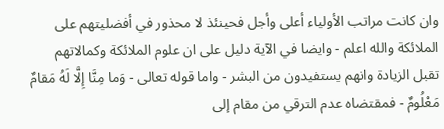وان كانت مراتب الأولياء أعلى وأجل فحينئذ لا محذور في أفضليتهم على الملائكة والله اعلم - وايضا في الآية دليل على ان علوم الملائكة وكمالاتهم تقبل الزيادة وانهم يستفيدون من البشر - واما قوله تعالى - وَما مِنَّا إِلَّا لَهُ مَقامٌ مَعْلُومٌ - فمقتضاه عدم الترقي من مقام إلى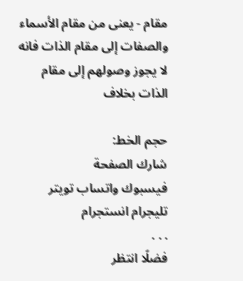مقام - يعنى من مقام الأسماء والصفات إلى مقام الذات فانه لا يجوز وصولهم إلى مقام الذات بخلاف

حجم الخط:
شارك الصفحة
فيسبوك واتساب تويتر تليجرام انستجرام
. . .
فضلًا انتظر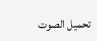تحميل الصوت